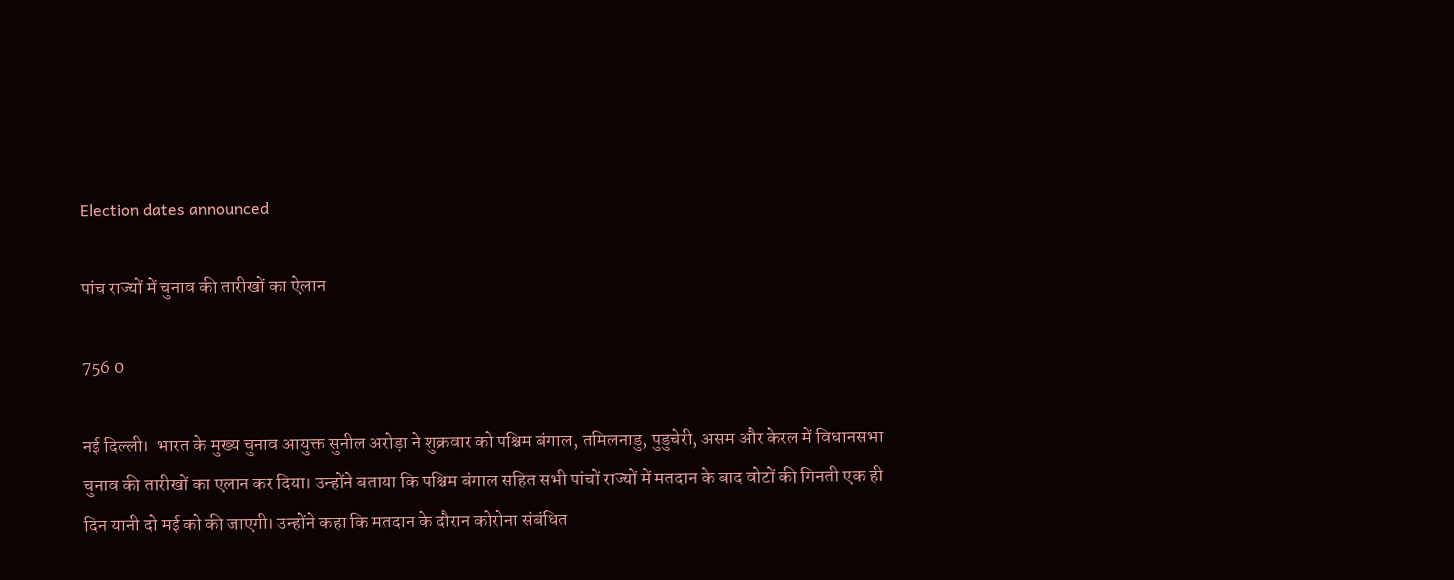Election dates announced

पांच राज्यों में चुनाव की तारीखों का ऐलान

756 0

नई दिल्ली।  भारत के मुख्य चुनाव आयुक्त सुनील अरोड़ा ने शुक्रवार को पश्चिम बंगाल, तमिलनाडु, पुडुचेरी, असम और केरल में विधानसभा चुनाव की तारीखों का एलान कर दिया। उन्होंने बताया कि पश्चिम बंगाल सहित सभी पांचों राज्यों में मतदान के बाद वोटों की गिनती एक ही दिन यानी दो मई को की जाएगी। उन्होंने कहा कि मतदान के दौरान कोरोना संबंधित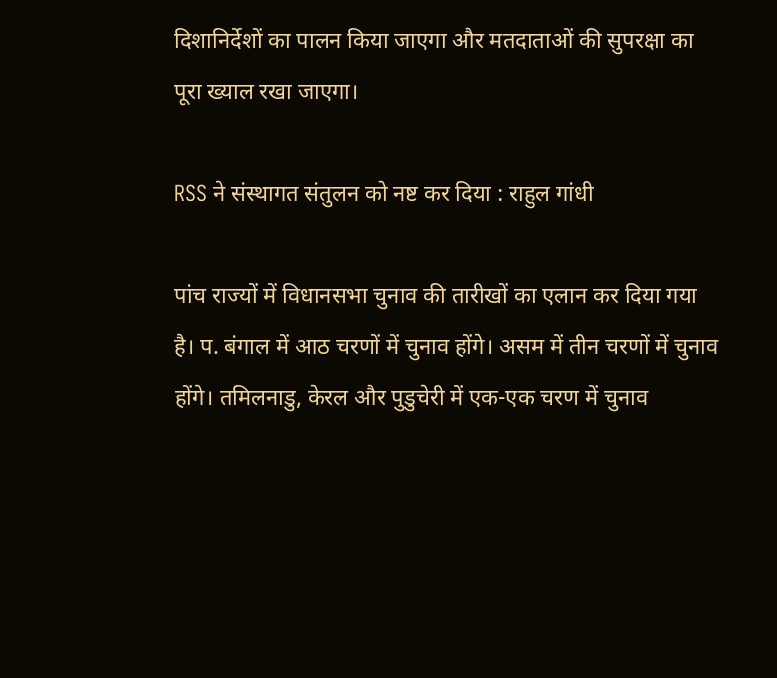दिशानिर्देशों का पालन किया जाएगा और मतदाताओं की सुपरक्षा का पूरा ख्याल रखा जाएगा।

RSS ने संस्थागत संतुलन को नष्ट कर दिया : राहुल गांधी

पांच राज्यों में विधानसभा चुनाव की तारीखों का एलान कर दिया गया है। प. बंगाल में आठ चरणों में चुनाव होंगे। असम में तीन चरणों में चुनाव होंगे। तमिलनाडु, केरल और पुडुचेरी में एक-एक चरण में चुनाव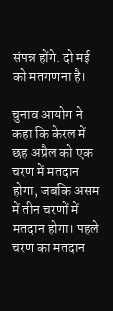संपन्न होंगे. दो मई को मतगणना है।

चुनाव आयोग ने कहा कि केरल में छह अप्रैल को एक चरण में मतदान होगा, जबकि असम में तीन चरणों में मतदान होगा। पहले चरण का मतदान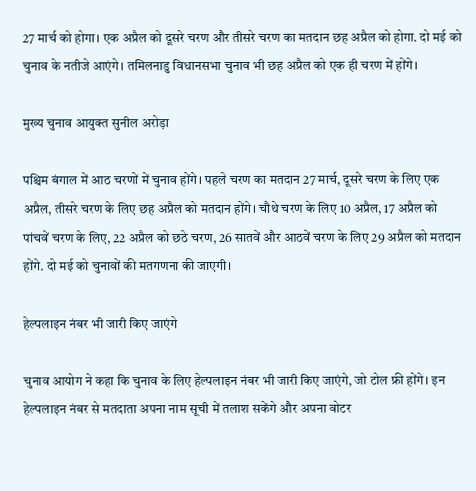27 मार्च को होगा। एक अप्रैल को दूसरे चरण और तीसरे चरण का मतदान छह अप्रैल को होगा. दो मई को चुनाव के नतीजे आएंगे। तमिलनाडु विधानसभा चुनाव भी छह अप्रैल को एक ही चरण में होंगे।

मुख्य चुनाव आयुक्त सुनील अरोड़ा

पश्चिम बंगाल में आठ चरणों में चुनाव होंगे। पहले चरण का मतदान 27 मार्च, दूसरे चरण के लिए एक अप्रैल, तीसरे चरण के लिए छह अप्रैल को मतदान होंगे। चौथे चरण के लिए 10 अप्रैल, 17 अप्रैल को पांचवें चरण के लिए, 22 अप्रैल को छठे चरण, 26 सातवें और आठवें चरण के लिए 29 अप्रैल को मतदान होंगे. दो मई को चुनावों की मतगणना की जाएगी।

हेल्पलाइन नंबर भी जारी किए जाएंगे

चुनाव आयोग ने कहा कि चुनाव के लिए हेल्पलाइन नंबर भी जारी किए जाएंगे, जो टोल फ्री होंगे। इन हेल्पलाइन नंबर से मतदाता अपना नाम सूची में तलाश सकेंगे और अपना वोटर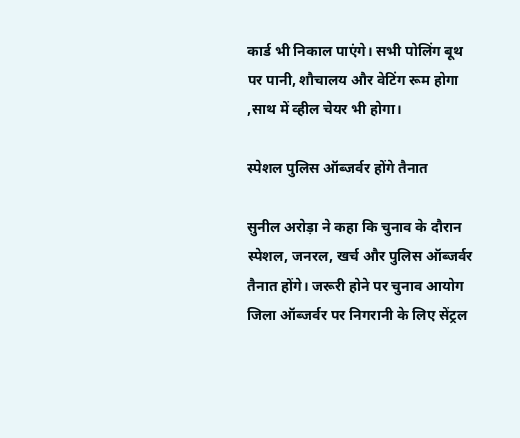कार्ड भी निकाल पाएंगे। सभी पोलिंग बूथ पर पानी, शौचालय और वेटिंग रूम होगा ,साथ में व्हील चेयर भी होगा।

स्पेशल पुलिस ऑब्जर्वर होंगे तैनात

सुनील अरोड़ा ने कहा कि चुनाव के दौरान स्पेशल, जनरल, खर्च और पुलिस ऑब्जर्वर तैनात होंगे। जरूरी होने पर चुनाव आयोग जिला ऑब्जर्वर पर निगरानी के लिए सेंट्रल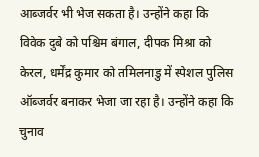आब्जर्वर भी भेज सकता है। उन्होंने कहा कि विवेक दुबे को पश्चिम बंगाल, दीपक मिश्रा को केरल, धर्मेंद्र कुमार को तमिलनाडु में स्पेशल पुलिस ऑब्जर्वर बनाकर भेजा जा रहा है। उन्होंने कहा कि चुनाव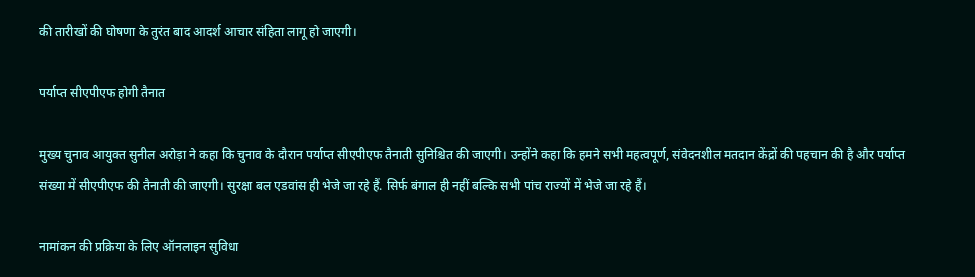की तारीखों की घोषणा के तुरंत बाद आदर्श आचार संहिता लागू हो जाएगी।

पर्याप्त सीएपीएफ होगी तैनात

मुख्य चुनाव आयुक्त सुनील अरोड़ा ने कहा कि चुनाव के दौरान पर्याप्त सीएपीएफ तैनाती सुनिश्चित की जाएगी। उन्होंने कहा कि हमने सभी महत्वपूर्ण, संवेदनशील मतदान केंद्रों की पहचान की है और पर्याप्त संख्या में सीएपीएफ की तैनाती की जाएगी। सुरक्षा बल एडवांस ही भेजे जा रहे हैं. सिर्फ बंगाल ही नहीं बल्कि सभी पांच राज्यों में भेजे जा रहे हैं।

नामांकन की प्रक्रिया के लिए ऑनलाइन सुविधा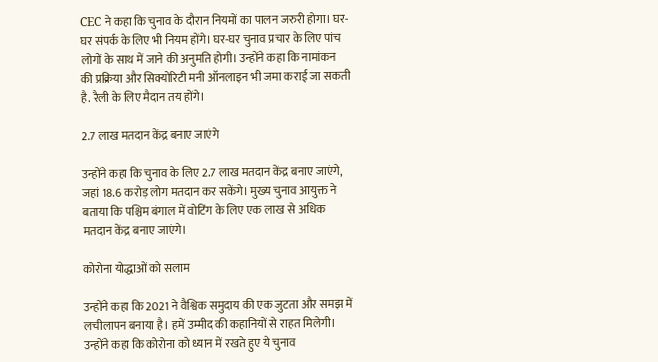CEC ने कहा कि चुनाव के दौरान नियमों का पालन जरुरी होगा। घर-घर संपर्क के लिए भी नियम होंगे। घर-घर चुनाव प्रचार के लिए पांच लोगों के साथ में जाने की अनुमति होगी। उन्होंने कहा कि नामांकन की प्रक्रिया और सिक्योरिटी मनी ऑनलाइन भी जमा कराई जा सकती है. रैली के लिए मैदान तय होंगे।

2.7 लाख मतदान केंद्र बनाए जाएंगे

उन्होंने कहा कि चुनाव के लिए 2.7 लाख मतदान केंद्र बनाए जाएंगे, जहां 18.6 करोड़ लोग मतदान कर सकेंगे। मुख्य चुनाव आयुक्त ने बताया कि पश्चिम बंगाल में वोटिंग के लिए एक लाख से अधिक मतदान केंद्र बनाए जाएंगे।

कोरोना योद्धाओं को सलाम

उन्होंने कहा कि 2021 ने वैश्विक समुदाय की एक जुटता और समझ में लचीलापन बनाया है। हमें उम्मीद की कहानियों से राहत मिलेगी। उन्होंने कहा कि कोरोना को ध्यान में रखते हुए ये चुनाव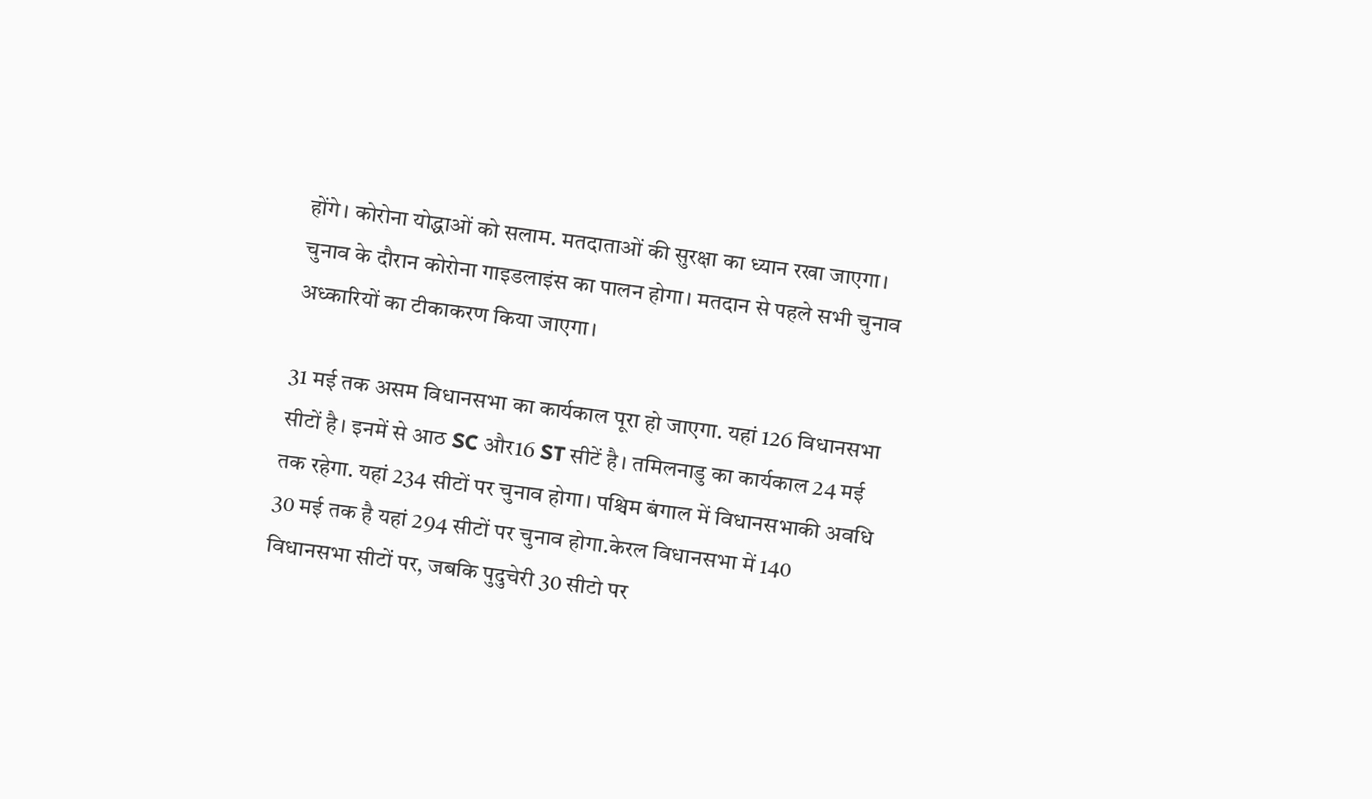होंगे। कोरोना योद्धाओं को सलाम. मतदाताओं की सुरक्षा का ध्यान रखा जाएगा। चुनाव के दौरान कोरोना गाइडलाइंस का पालन होगा। मतदान से पहले सभी चुनाव अध्कारियों का टीकाकरण किया जाएगा।

31 मई तक असम विधानसभा का कार्यकाल पूरा हो जाएगा. यहां 126 विधानसभा सीटों है। इनमें से आठ SC और16 ST सीटें है। तमिलनाडु का कार्यकाल 24 मई तक रहेगा. यहां 234 सीटों पर चुनाव होगा। पश्चिम बंगाल में विधानसभाकी अवधि 30 मई तक है यहां 294 सीटों पर चुनाव होगा.केरल विधानसभा में 140 विधानसभा सीटों पर, जबकि पुदुचेरी 30 सीटो पर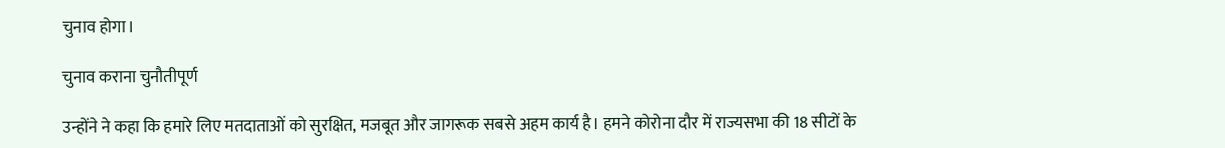चुनाव होगा।

चुनाव कराना चुनौतीपूर्ण

उन्होंने ने कहा कि हमारे लिए मतदाताओं को सुरक्षित, मजबूत और जागरूक सबसे अहम कार्य है। हमने कोरोना दौर में राज्यसभा की 18 सीटों के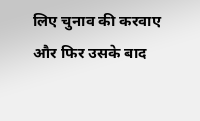लिए चुनाव की करवाए और फिर उसके बाद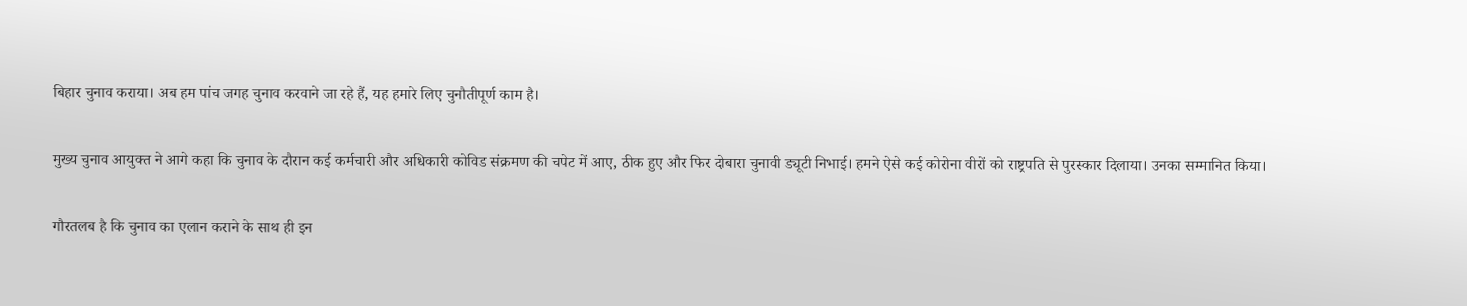बिहार चुनाव कराया। अब हम पांच जगह चुनाव करवाने जा रहे हैं, यह हमारे लिए चुनौतीपूर्ण काम है।

मुख्य चुनाव आयुक्त ने आगे कहा कि चुनाव के दौरान कई कर्मचारी और अधिकारी कोविड संक्रमण की चपेट में आए, ठीक हुए और फिर दोबारा चुनावी ड्यूटी निभाई। हमने ऐसे कई कोरोना वीरों को राष्ट्रपति से पुरस्कार दिलाया। उनका सम्मानित किया।

गौरतलब है कि चुनाव का एलान कराने के साथ ही इन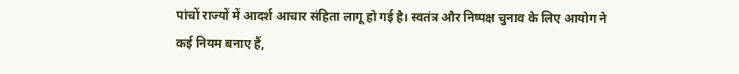पांचों राज्यों में आदर्श आचार संहिता लागू हो गई है। स्वतंत्र और निष्पक्ष चुनाव के लिए आयोग ने कई नियम बनाए हैं,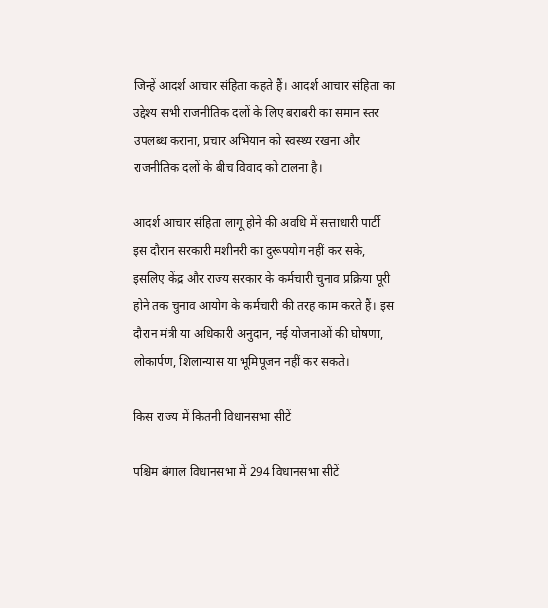जिन्हें आदर्श आचार संहिता कहते हैं। आदर्श आचार संहिता का उद्देश्य सभी राजनीतिक दलों के लिए बराबरी का समान स्तर उपलब्ध कराना, प्रचार अभियान को स्वस्थ्य रखना और राजनीतिक दलों के बीच विवाद को टालना है।

आदर्श आचार संहिता लागू होने की अवधि में सत्ताधारी पार्टी इस दौरान सरकारी मशीनरी का दुरूपयोग नहीं कर सके, इसलिए केंद्र और राज्य सरकार के कर्मचारी चुनाव प्रक्रिया पूरी होने तक चुनाव आयोग के कर्मचारी की तरह काम करते हैं। इस दौरान मंत्री या अधिकारी अनुदान, नई योजनाओं की घोषणा, लोकार्पण, शिलान्यास या भूमिपूजन नहीं कर सकते।

किस राज्य में कितनी विधानसभा सीटें

पश्चिम बंगाल विधानसभा में 294 विधानसभा सीटें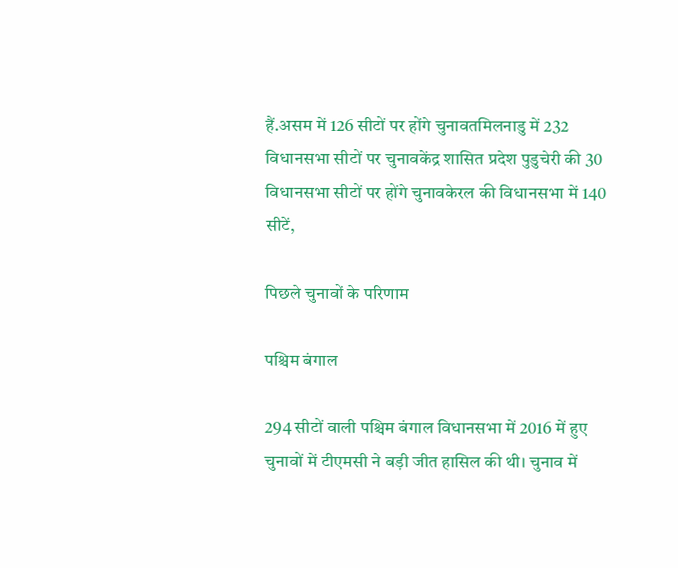हैं.असम में 126 सीटों पर होंगे चुनावतमिलनाडु में 232 विधानसभा सीटों पर चुनावकेंद्र शासित प्रदेश पुडुचेरी की 30 विधानसभा सीटों पर होंगे चुनावकेरल की विधानसभा में 140 सीटें,

पिछले चुनावों के परिणाम

पश्चिम बंगाल

294 सीटों वाली पश्चिम बंगाल विधानसभा में 2016 में हुए चुनावों में टीएमसी ने बड़ी जीत हासिल की थी। चुनाव में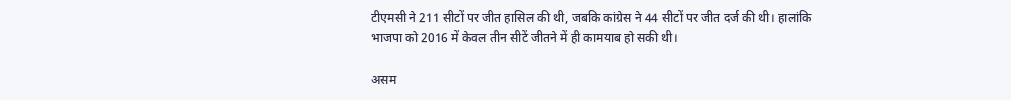टीएमसी ने 211 सीटों पर जीत हासिल की थी, जबकि कांग्रेस ने 44 सीटों पर जीत दर्ज की थी। हालांकि भाजपा को 2016 में केवल तीन सीटें जीतने में ही कामयाब हो सकी थी।

असम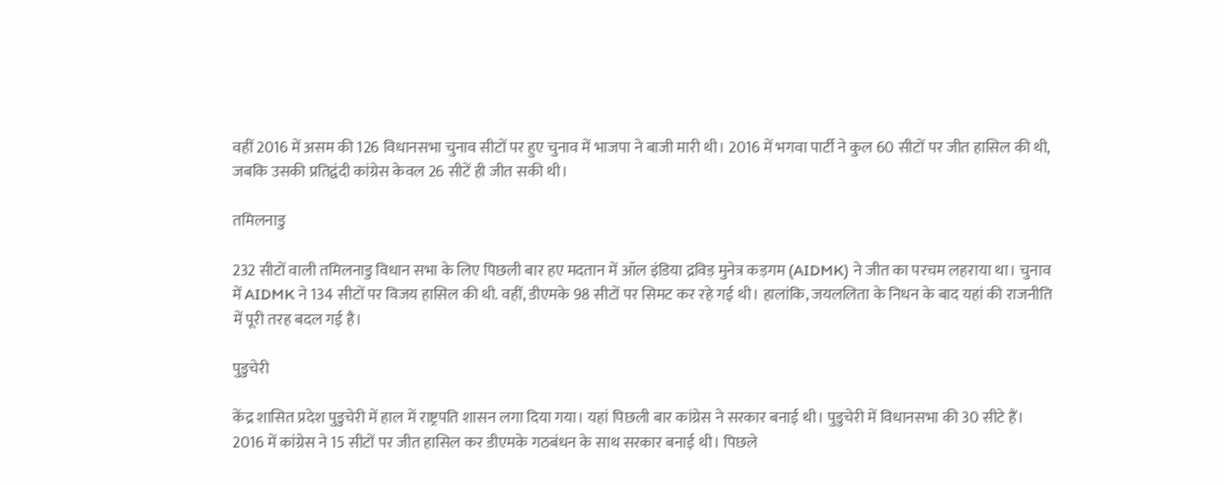वहीं 2016 में असम की 126 विधानसभा चुनाव सीटों पर हुए चुनाव में भाजपा ने बाजी मारी थी। 2016 में भगवा पार्टी ने कुल 60 सीटों पर जीत हासिल की थी, जबकि उसकी प्रतिद्वंदी कांग्रेस केवल 26 सीटें ही जीत सकी थी।

तमिलनाडु

232 सीटों वाली तमिलनाडु विधान सभा के लिए पिछली बार हए मदतान में ऑल इंडिया द्रविड़ मुनेत्र कड़गम (AIDMK) ने जीत का परचम लहराया था। चुनाव में AIDMK ने 134 सीटों पर विजय हासिल की थी. वहीं, डीएमके 98 सीटों पर सिमट कर रहे गई थी। हालांकि, जयललिता के निधन के बाद यहां की राजनीति में पूरी तरह बदल गई है।

पुडुचेरी

केंद्र शासित प्रदेश पुडुचेरी में हाल में राष्ट्रपति शासन लगा दिया गया। यहां पिछली बार कांग्रेस ने सरकार बनाई थी। पुडुचेरी में विधानसभा की 30 सीटे हैं।  2016 में कांग्रेस ने 15 सीटों पर जीत हासिल कर डीएमके गठबंधन के साथ सरकार बनाई थी। पिछले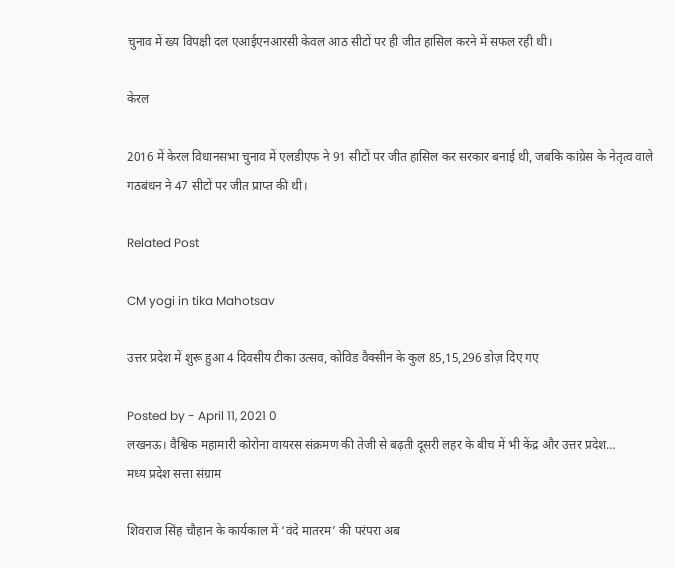चुनाव में ख्य विपक्षी दल एआईएनआरसी केवल आठ सीटों पर ही जीत हासिल करने में सफल रही थी।

केरल

2016 में केरल विधानसभा चुनाव में एलडीएफ ने 91 सीटों पर जीत हासिल कर सरकार बनाई थी, जबकि कांग्रेस के नेतृत्व वाले गठबंधन ने 47 सीटों पर जीत प्राप्त की थी।

Related Post

CM yogi in tika Mahotsav

उत्तर प्रदेश में शुरू हुआ 4 दिवसीय टीका उत्सव, कोविड वैक्सीन के कुल 85,15,296 डोज़ दिए गए

Posted by - April 11, 2021 0
लखनऊ। वैश्विक महामारी कोरोना वायरस संक्रमण की तेजी से बढ़ती दूसरी लहर के बीच में भी केंद्र और उत्तर प्रदेश…
मध्य प्रदेश सत्ता संग्राम

शिवराज सिंह चौहान के कार्यकाल में ‘वंदे मातरम’ की परंपरा अब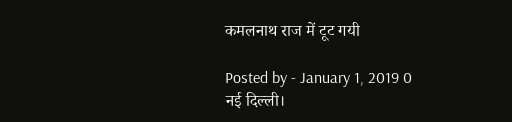कमलनाथ राज में टूट गयी

Posted by - January 1, 2019 0
नई दिल्ली।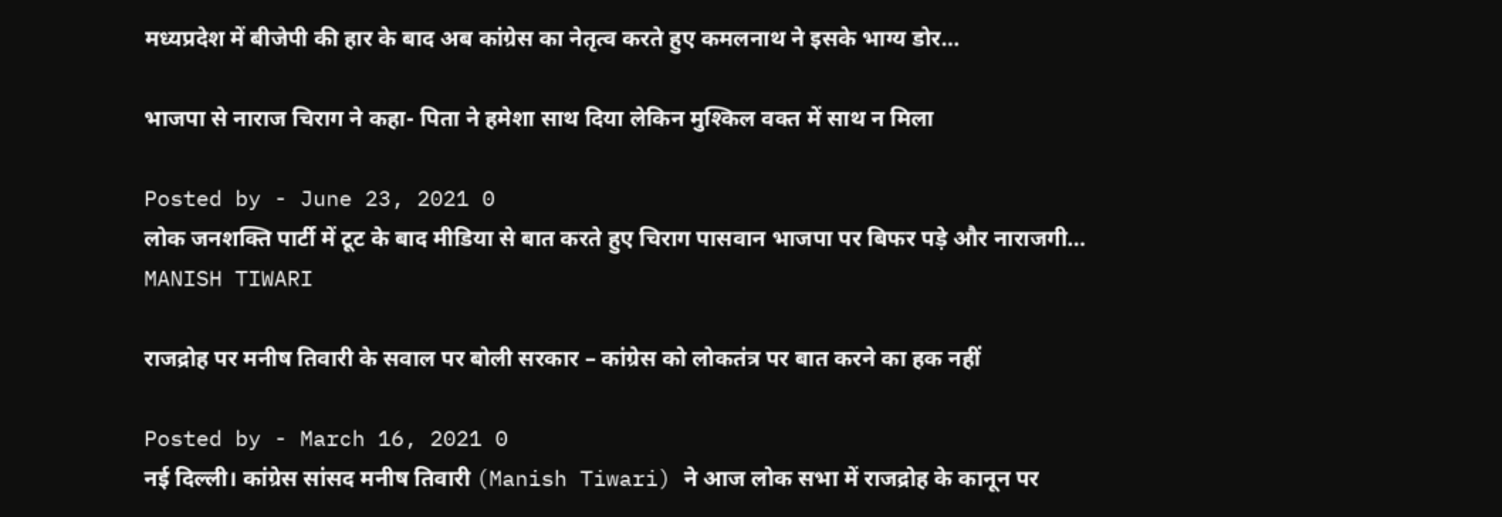मध्यप्रदेश में बीजेपी की हार के बाद अब कांग्रेस का नेतृत्व करते हुए कमलनाथ ने इसके भाग्य डोर…

भाजपा से नाराज चिराग ने कहा- पिता ने हमेशा साथ दिया लेकिन मुश्किल वक्त में साथ न मिला

Posted by - June 23, 2021 0
लोक जनशक्ति पार्टी में टूट के बाद मीडिया से बात करते हुए चिराग पासवान भाजपा पर बिफर पड़े और नाराजगी…
MANISH TIWARI

राजद्रोह पर मनीष तिवारी के सवाल पर बोली सरकार – कांग्रेस को लोकतंत्र पर बात करने का हक नहीं

Posted by - March 16, 2021 0
नई दिल्ली। कांग्रेस सांसद मनीष तिवारी (Manish Tiwari) ने आज लोक सभा में राजद्रोह के कानून पर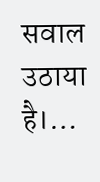सवाल उठाया है।…